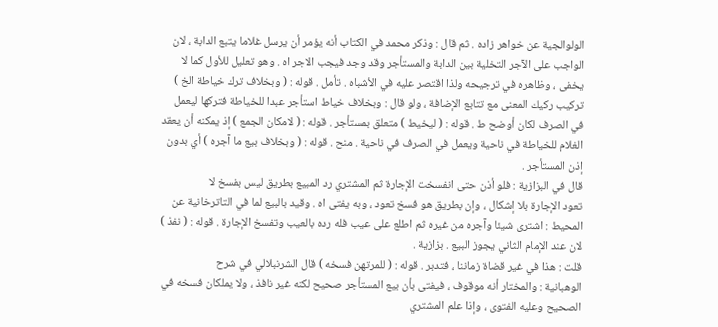الولوالجية عن خواهر زاده . ثم قال : وذكر محمد في الكتاب أنه يؤمر أن يرسل غلاما يتبع الدابة ، لان
الواجب على الآجر التخلية بين الدابة والمستأجر وقد وجد فيجب الاجر اه . وهو تعليل للأول كما لا
يخفى ، وظاهره في ترجيحه ولذا اقتصر عليه في الأشباه . تأمل . قوله : ( وبخلاف ترك خياطة الخ )
تركيب ركيك المعنى مع تتابع الإضافة ، ولو قال : وبخلاف خياط استأجر عبدا للخياطة فتركها ليعمل
في الصرف لكان أوضح ط . قوله : ( ليخيط ) متعلق بمستأجر . قوله : ( لامكان الجمع ) إذ يمكنه أن يعقد
الغلام للخياطة في ناحية ويعمل في الصرف في ناحية . منح . قوله : ( وبخلاف بيع ما آجره ) أي بدون
إذن المستأجر .
قال في البزازية : فلو أذن حتى انفسخت الإجارة ثم المشتري رد المبيع بطريق ليس بفسخ لا
تعود الإجارة بلا إشكال ، وإن بطريق هو فسخ تعود ، وبه يفتى اه . وقيد بالبيع لما في التاترخانية عن
المحيط : اشترى شيئا وآجره من غيره ثم اطلع على عيب فله رده بالعيب وتفسخ الإجارة . قوله : ( نفذ )
لان عند الإمام الثاني يجوز البيع . بزازية .
قلت : هذا في غير قضاة زماننا ، فتدبر . قوله : ( للمرتهن فسخه ) قال الشرنبلالي في شرح
الوهبانية : والمختار أنه موقوف ، فيفتى بأن بيع المستأجر صحيح لكنه غير نافذ ، ولا يملكان فسخه في
الصحيح وعليه الفتوى ، وإذا علم المشتري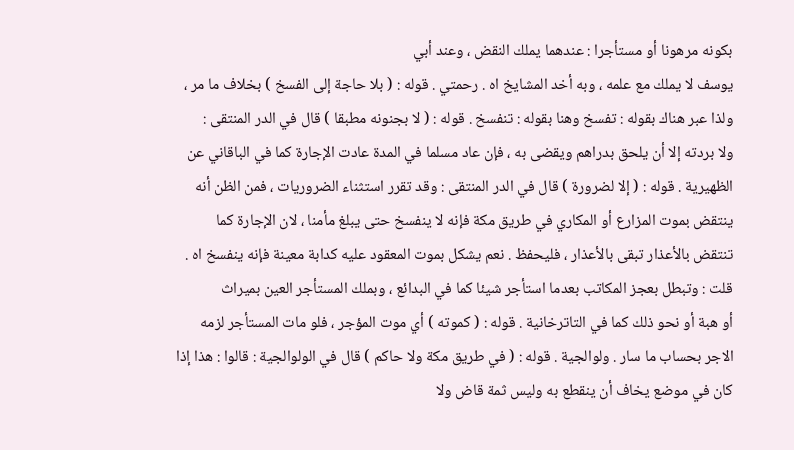بكونه مرهونا أو مستأجرا : عندهما يملك النقض ، وعند أبي
يوسف لا يملك مع علمه ، وبه أخد المشايخ اه . رحمتي . قوله : ( بلا حاجة إلى الفسخ ) بخلاف ما مر ،
ولذا عبر هناك بقوله : تفسخ وهنا بقوله : تنفسخ . قوله : ( لا بجنونه مطبقا ) قال في الدر المنتقى :
ولا بردته إلا أن يلحق بدراهم ويقضى به ، فإن عاد مسلما في المدة عادت الإجارة كما في الباقاني عن
الظهيرية . قوله : ( إلا لضرورة ) قال في الدر المنتقى : وقد تقرر استثناء الضروريات ، فمن الظن أنه
ينتقض بموت المزارع أو المكاري في طريق مكة فإنه لا ينفسخ حتى يبلغ مأمنا ، لان الإجارة كما
تنتقض بالأعذار تبقى بالأعذار ، فليحفظ . نعم يشكل بموت المعقود عليه كدابة معينة فإنه ينفسخ اه .
قلت : وتبطل بعجز المكاتب بعدما استأجر شيئا كما في البدائع ، وبملك المستأجر العين بميراث
أو هبة أو نحو ذلك كما في التاترخانية . قوله : ( كموته ) أي موت المؤجر ، فلو مات المستأجر لزمه
الاجر بحساب ما سار . ولوالجية . قوله : ( في طريق مكة ولا حاكم ) قال في الولوالجية : قالوا : هذا إذا
كان في موضع يخاف أن ينقطع به وليس ثمة قاض ولا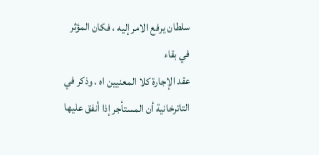سلطان يرفع الامر إليه ، فكان المؤثر في بقاء
عقد الإجارة كلا المعنيين اه . وذكر في التاترخانية أن المستأجر إذا أنفق عليها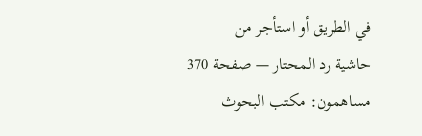في الطريق أو استأجر من
حاشية رد المحتار — صفحة 370
مساهمون: مكتب البحوث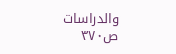والدراسات
ص٣٧٠